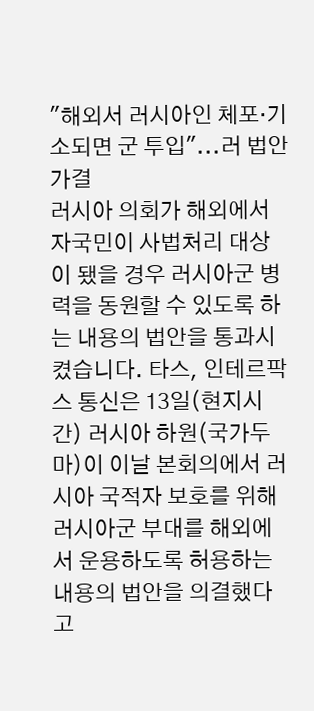"해외서 러시아인 체포·기소되면 군 투입"...러 법안 가결
러시아 의회가 해외에서 자국민이 사법처리 대상이 됐을 경우 러시아군 병력을 동원할 수 있도록 하는 내용의 법안을 통과시켰습니다. 타스, 인테르팍스 통신은 13일(현지시간) 러시아 하원(국가두마)이 이날 본회의에서 러시아 국적자 보호를 위해 러시아군 부대를 해외에서 운용하도록 허용하는 내용의 법안을 의결했다고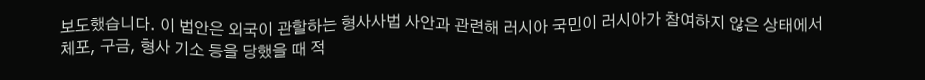보도했습니다. 이 법안은 외국이 관할하는 형사사법 사안과 관련해 러시아 국민이 러시아가 참여하지 않은 상태에서 체포, 구금, 형사 기소 등을 당했을 때 적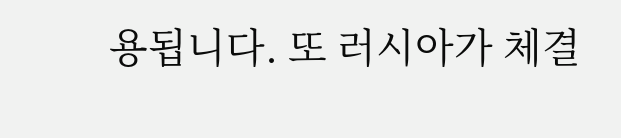용됩니다. 또 러시아가 체결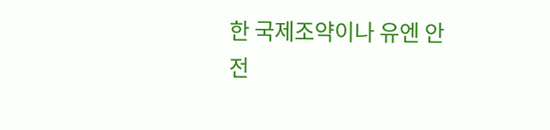한 국제조약이나 유엔 안전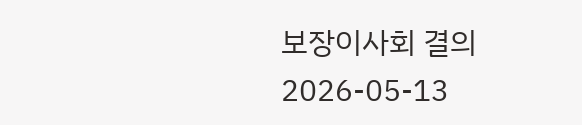보장이사회 결의
2026-05-13